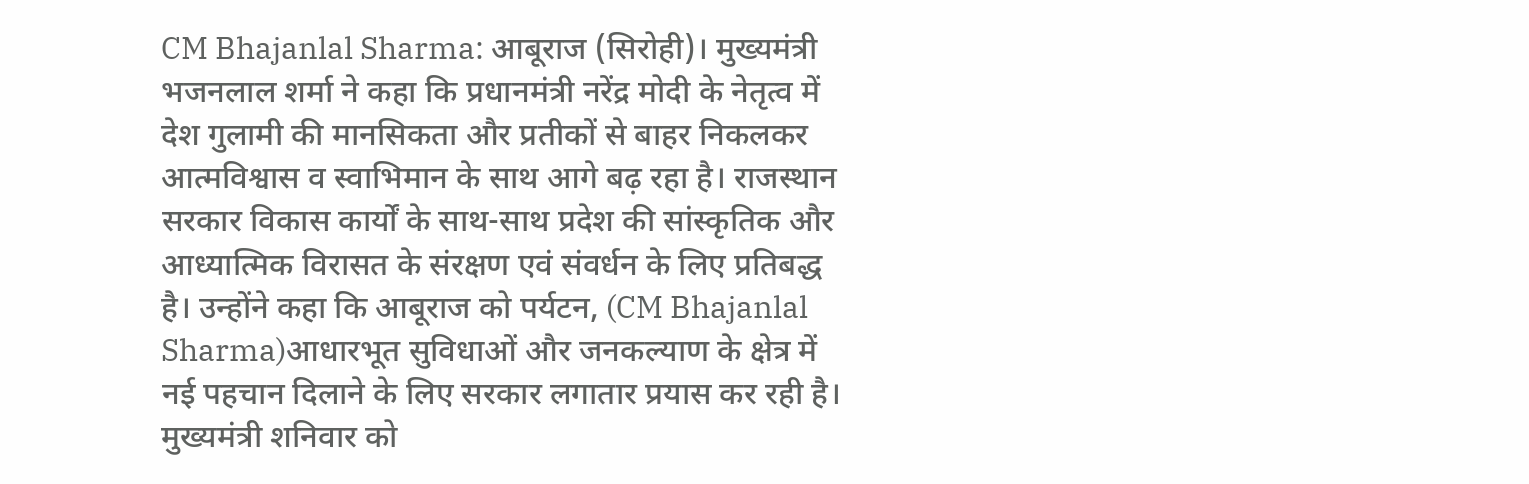CM Bhajanlal Sharma: आबूराज (सिरोही)। मुख्यमंत्री भजनलाल शर्मा ने कहा कि प्रधानमंत्री नरेंद्र मोदी के नेतृत्व में देश गुलामी की मानसिकता और प्रतीकों से बाहर निकलकर आत्मविश्वास व स्वाभिमान के साथ आगे बढ़ रहा है। राजस्थान सरकार विकास कार्यों के साथ-साथ प्रदेश की सांस्कृतिक और आध्यात्मिक विरासत के संरक्षण एवं संवर्धन के लिए प्रतिबद्ध है। उन्होंने कहा कि आबूराज को पर्यटन, (CM Bhajanlal Sharma)आधारभूत सुविधाओं और जनकल्याण के क्षेत्र में नई पहचान दिलाने के लिए सरकार लगातार प्रयास कर रही है।
मुख्यमंत्री शनिवार को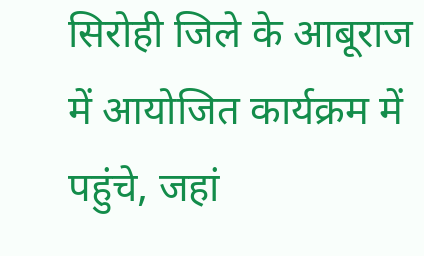सिरोही जिले के आबूराज में आयोजित कार्यक्रम में पहुंचे, जहां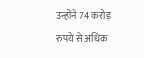उन्होंने 74 करोड़ रुपये से अधिक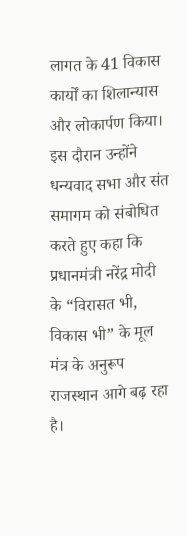लागत के 41 विकास कार्यों का शिलान्यास और लोकार्पण किया। इस दौरान उन्होंने धन्यवाद सभा और संत समागम को संबोधित करते हुए कहा कि प्रधानमंत्री नरेंद्र मोदी के “विरासत भी, विकास भी” के मूल मंत्र के अनुरूप राजस्थान आगे बढ़ रहा है।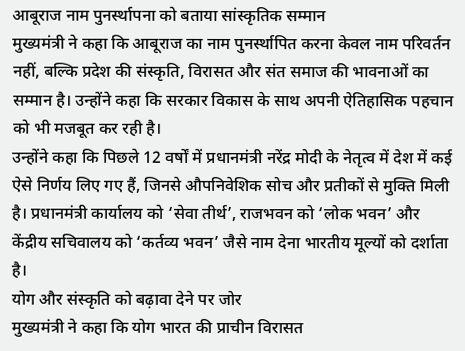आबूराज नाम पुनर्स्थापना को बताया सांस्कृतिक सम्मान
मुख्यमंत्री ने कहा कि आबूराज का नाम पुनर्स्थापित करना केवल नाम परिवर्तन नहीं, बल्कि प्रदेश की संस्कृति, विरासत और संत समाज की भावनाओं का सम्मान है। उन्होंने कहा कि सरकार विकास के साथ अपनी ऐतिहासिक पहचान को भी मजबूत कर रही है।
उन्होंने कहा कि पिछले 12 वर्षों में प्रधानमंत्री नरेंद्र मोदी के नेतृत्व में देश में कई ऐसे निर्णय लिए गए हैं, जिनसे औपनिवेशिक सोच और प्रतीकों से मुक्ति मिली है। प्रधानमंत्री कार्यालय को ‘सेवा तीर्थ’, राजभवन को ‘लोक भवन’ और केंद्रीय सचिवालय को ‘कर्तव्य भवन’ जैसे नाम देना भारतीय मूल्यों को दर्शाता है।
योग और संस्कृति को बढ़ावा देने पर जोर
मुख्यमंत्री ने कहा कि योग भारत की प्राचीन विरासत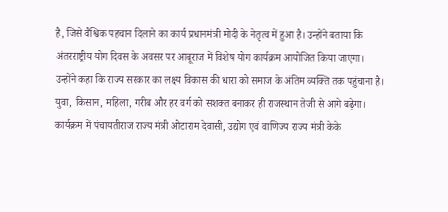है, जिसे वैश्विक पहचान दिलाने का कार्य प्रधानमंत्री मोदी के नेतृत्व में हुआ है। उन्होंने बताया कि अंतरराष्ट्रीय योग दिवस के अवसर पर आबूराज में विशेष योग कार्यक्रम आयोजित किया जाएगा।
उन्होंने कहा कि राज्य सरकार का लक्ष्य विकास की धारा को समाज के अंतिम व्यक्ति तक पहुंचाना है। युवा, किसान, महिला, गरीब और हर वर्ग को सशक्त बनाकर ही राजस्थान तेजी से आगे बढ़ेगा।
कार्यक्रम में पंचायतीराज राज्य मंत्री ओटाराम देवासी, उद्योग एवं वाणिज्य राज्य मंत्री केके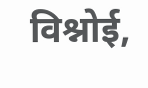विश्नोई,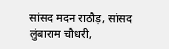सांसद मदन राठौड़, सांसद लुंबाराम चौधरी,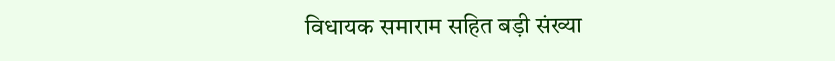विधायक समाराम सहित बड़ी संख्या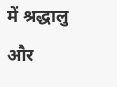में श्रद्धालु और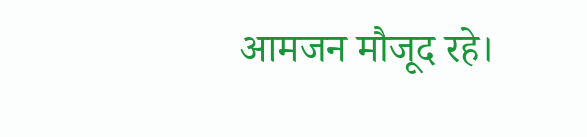आमजन मौजूद रहे।